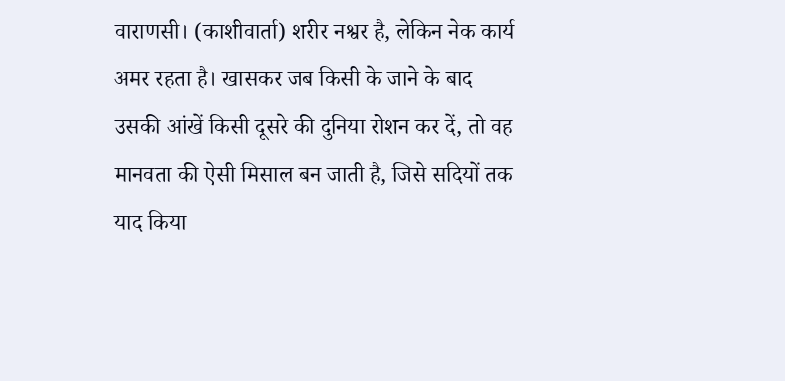वाराणसी। (काशीवार्ता) शरीर नश्वर है, लेकिन नेक कार्य अमर रहता है। खासकर जब किसी के जाने के बाद उसकी आंखें किसी दूसरे की दुनिया रोशन कर दें, तो वह मानवता की ऐसी मिसाल बन जाती है, जिसे सदियों तक याद किया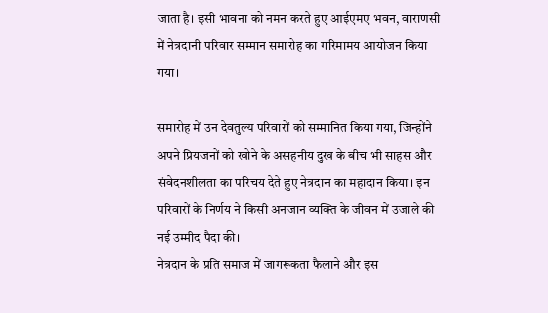जाता है। इसी भावना को नमन करते हुए आईएमए भवन, वाराणसी में नेत्रदानी परिवार सम्मान समारोह का गरिमामय आयोजन किया गया।

समारोह में उन देवतुल्य परिवारों को सम्मानित किया गया, जिन्होंने अपने प्रियजनों को खोने के असहनीय दुख के बीच भी साहस और संवेदनशीलता का परिचय देते हुए नेत्रदान का महादान किया। इन परिवारों के निर्णय ने किसी अनजान व्यक्ति के जीवन में उजाले की नई उम्मीद पैदा की।
नेत्रदान के प्रति समाज में जागरूकता फैलाने और इस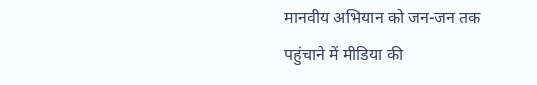मानवीय अभियान को जन-जन तक पहुंचाने में मीडिया की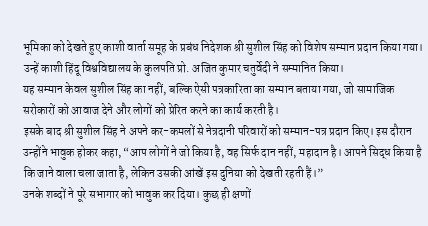भूमिका को देखते हुए काशी वार्ता समूह के प्रबंध निदेशक श्री सुशील सिंह को विशेष सम्मान प्रदान किया गया। उन्हें काशी हिंदू विश्वविद्यालय के कुलपति प्रो. अजित कुमार चतुर्वेदी ने सम्मानित किया।
यह सम्मान केवल सुशील सिंह का नहीं, बल्कि ऐसी पत्रकारिता का सम्मान बताया गया, जो सामाजिक सरोकारों को आवाज देने और लोगों को प्रेरित करने का कार्य करती है।
इसके बाद श्री सुशील सिंह ने अपने कर-कमलों से नेत्रदानी परिवारों को सम्मान-पत्र प्रदान किए। इस दौरान उन्होंने भावुक होकर कहा, “आप लोगों ने जो किया है, वह सिर्फ दान नहीं, महादान है। आपने सिद्ध किया है कि जाने वाला चला जाता है, लेकिन उसकी आंखें इस दुनिया को देखती रहती हैं।”
उनके शब्दों ने पूरे सभागार को भावुक कर दिया। कुछ ही क्षणों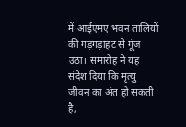में आईएमए भवन तालियों की गड़गड़ाहट से गूंज उठा। समारोह ने यह संदेश दिया कि मृत्यु जीवन का अंत हो सकती है,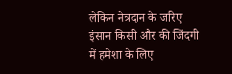लेकिन नेत्रदान के जरिए इंसान किसी और की जिंदगी में हमेशा के लिए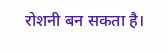रोशनी बन सकता है।